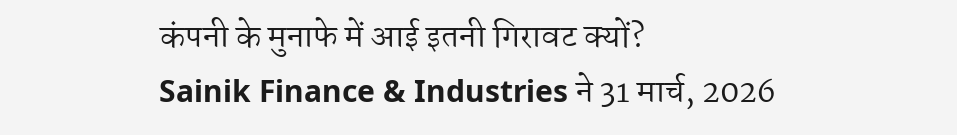कंपनी के मुनाफे में आई इतनी गिरावट क्यों?
Sainik Finance & Industries ने 31 मार्च, 2026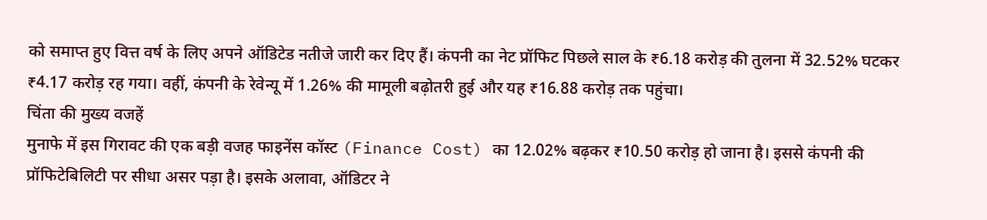को समाप्त हुए वित्त वर्ष के लिए अपने ऑडिटेड नतीजे जारी कर दिए हैं। कंपनी का नेट प्रॉफिट पिछले साल के ₹6.18 करोड़ की तुलना में 32.52% घटकर ₹4.17 करोड़ रह गया। वहीं, कंपनी के रेवेन्यू में 1.26% की मामूली बढ़ोतरी हुई और यह ₹16.88 करोड़ तक पहुंचा।
चिंता की मुख्य वजहें
मुनाफे में इस गिरावट की एक बड़ी वजह फाइनेंस कॉस्ट (Finance Cost) का 12.02% बढ़कर ₹10.50 करोड़ हो जाना है। इससे कंपनी की प्रॉफिटेबिलिटी पर सीधा असर पड़ा है। इसके अलावा, ऑडिटर ने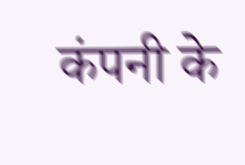कंपनी के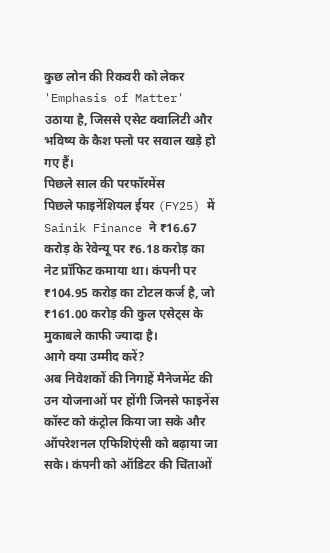कुछ लोन की रिकवरी को लेकर 'Emphasis of Matter' उठाया है, जिससे एसेट क्वालिटी और भविष्य के कैश फ्लो पर सवाल खड़े हो गए हैं।
पिछले साल की परफॉरमेंस
पिछले फाइनेंशियल ईयर (FY25) में Sainik Finance ने ₹16.67 करोड़ के रेवेन्यू पर ₹6.18 करोड़ का नेट प्रॉफिट कमाया था। कंपनी पर ₹104.95 करोड़ का टोटल कर्ज है, जो ₹161.00 करोड़ की कुल एसेट्स के मुकाबले काफी ज्यादा है।
आगे क्या उम्मीद करें?
अब निवेशकों की निगाहें मैनेजमेंट की उन योजनाओं पर होंगी जिनसे फाइनेंस कॉस्ट को कंट्रोल किया जा सके और ऑपरेशनल एफिशिएंसी को बढ़ाया जा सके। कंपनी को ऑडिटर की चिंताओं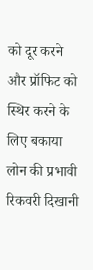को दूर करने और प्रॉफिट को स्थिर करने के लिए बकाया लोन की प्रभावी रिकवरी दिखानी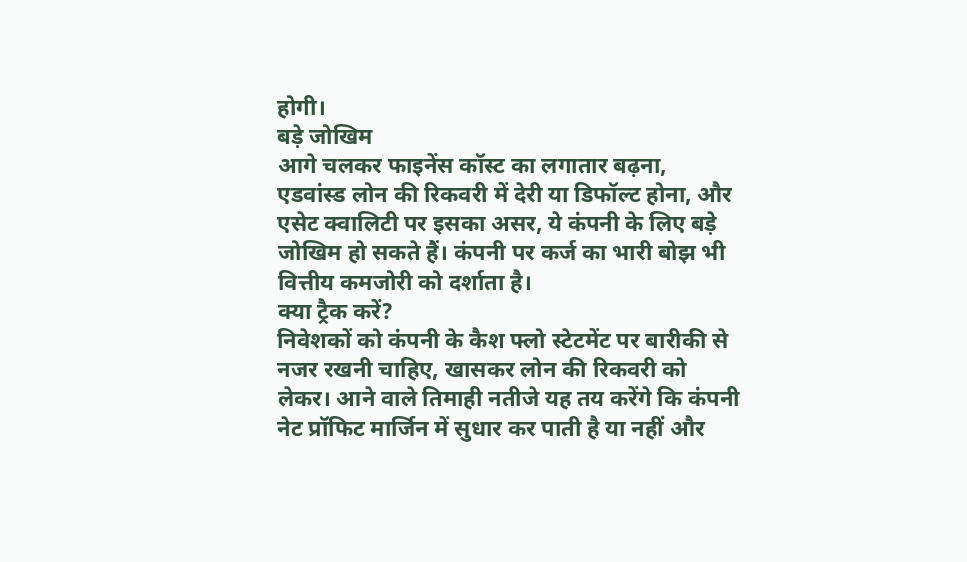होगी।
बड़े जोखिम
आगे चलकर फाइनेंस कॉस्ट का लगातार बढ़ना, एडवांस्ड लोन की रिकवरी में देरी या डिफॉल्ट होना, और एसेट क्वालिटी पर इसका असर, ये कंपनी के लिए बड़े जोखिम हो सकते हैं। कंपनी पर कर्ज का भारी बोझ भी वित्तीय कमजोरी को दर्शाता है।
क्या ट्रैक करें?
निवेशकों को कंपनी के कैश फ्लो स्टेटमेंट पर बारीकी से नजर रखनी चाहिए, खासकर लोन की रिकवरी को लेकर। आने वाले तिमाही नतीजे यह तय करेंगे कि कंपनी नेट प्रॉफिट मार्जिन में सुधार कर पाती है या नहीं और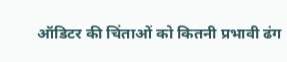ऑडिटर की चिंताओं को कितनी प्रभावी ढंग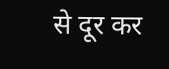से दूर कर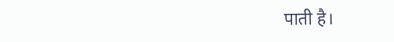पाती है।